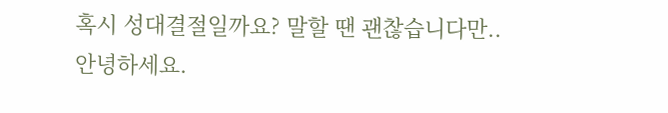혹시 성대결절일까요? 말할 땐 괜찮습니다만..
안녕하세요.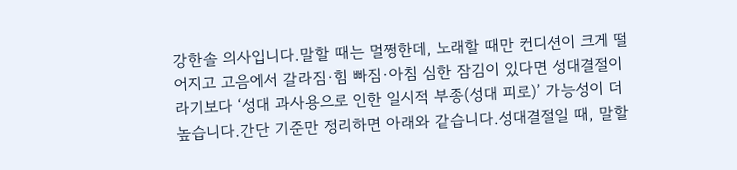강한솔 의사입니다.말할 때는 멀쩡한데, 노래할 때만 컨디션이 크게 떨어지고 고음에서 갈라짐·힘 빠짐·아침 심한 잠김이 있다면 성대결절이라기보다 ‘성대 과사용으로 인한 일시적 부종(성대 피로)’ 가능성이 더 높습니다.간단 기준만 정리하면 아래와 같습니다.성대결절일 때, 말할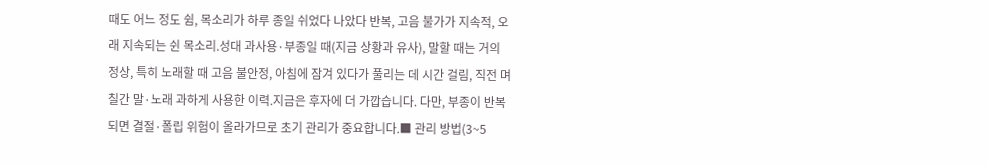때도 어느 정도 쉼, 목소리가 하루 종일 쉬었다 나았다 반복, 고음 불가가 지속적, 오래 지속되는 쉰 목소리.성대 과사용·부종일 때(지금 상황과 유사), 말할 때는 거의 정상, 특히 노래할 때 고음 불안정, 아침에 잠겨 있다가 풀리는 데 시간 걸림, 직전 며칠간 말·노래 과하게 사용한 이력.지금은 후자에 더 가깝습니다. 다만, 부종이 반복되면 결절·폴립 위험이 올라가므로 초기 관리가 중요합니다.■ 관리 방법(3~5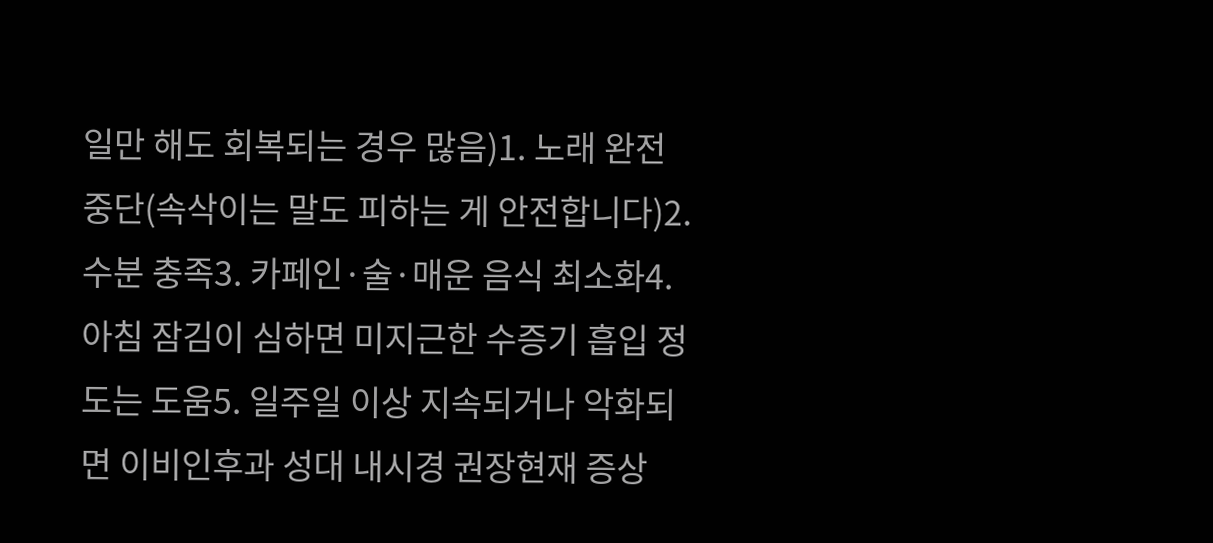일만 해도 회복되는 경우 많음)1. 노래 완전 중단(속삭이는 말도 피하는 게 안전합니다)2. 수분 충족3. 카페인·술·매운 음식 최소화4. 아침 잠김이 심하면 미지근한 수증기 흡입 정도는 도움5. 일주일 이상 지속되거나 악화되면 이비인후과 성대 내시경 권장현재 증상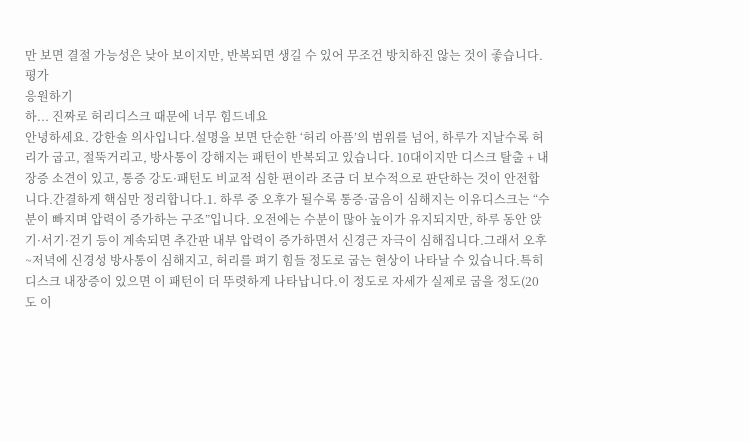만 보면 결절 가능성은 낮아 보이지만, 반복되면 생길 수 있어 무조건 방치하진 않는 것이 좋습니다.
평가
응원하기
하... 진짜로 허리디스크 때문에 너무 힘드네요
안녕하세요. 강한솔 의사입니다.설명을 보면 단순한 ‘허리 아픔’의 범위를 넘어, 하루가 지날수록 허리가 굽고, 절뚝거리고, 방사통이 강해지는 패턴이 반복되고 있습니다. 10대이지만 디스크 탈출 + 내장증 소견이 있고, 통증 강도·패턴도 비교적 심한 편이라 조금 더 보수적으로 판단하는 것이 안전합니다.간결하게 핵심만 정리합니다.1. 하루 중 오후가 될수록 통증·굽음이 심해지는 이유디스크는 “수분이 빠지며 압력이 증가하는 구조”입니다. 오전에는 수분이 많아 높이가 유지되지만, 하루 동안 앉기·서기·걷기 등이 계속되면 추간판 내부 압력이 증가하면서 신경근 자극이 심해집니다.그래서 오후~저녁에 신경성 방사통이 심해지고, 허리를 펴기 힘들 정도로 굽는 현상이 나타날 수 있습니다.특히 디스크 내장증이 있으면 이 패턴이 더 뚜렷하게 나타납니다.이 정도로 자세가 실제로 굽을 정도(20도 이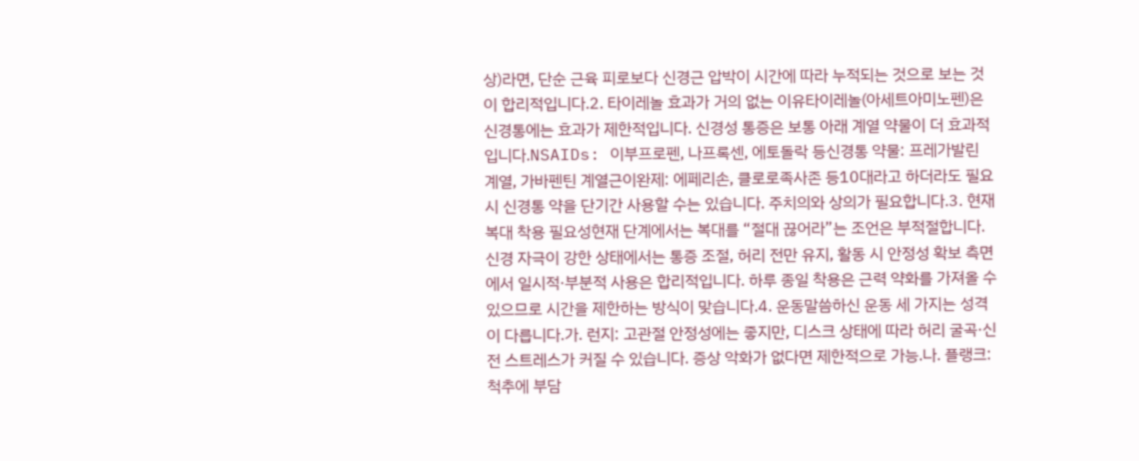상)라면, 단순 근육 피로보다 신경근 압박이 시간에 따라 누적되는 것으로 보는 것이 합리적입니다.2. 타이레놀 효과가 거의 없는 이유타이레놀(아세트아미노펜)은 신경통에는 효과가 제한적입니다. 신경성 통증은 보통 아래 계열 약물이 더 효과적입니다.NSAIDs: 이부프로펜, 나프록센, 에토돌락 등신경통 약물: 프레가발린 계열, 가바펜틴 계열근이완제: 에페리손, 클로로족사존 등10대라고 하더라도 필요 시 신경통 약을 단기간 사용할 수는 있습니다. 주치의와 상의가 필요합니다.3. 현재 복대 착용 필요성현재 단계에서는 복대를 “절대 끊어라”는 조언은 부적절합니다. 신경 자극이 강한 상태에서는 통증 조절, 허리 전만 유지, 활동 시 안정성 확보 측면에서 일시적·부분적 사용은 합리적입니다. 하루 종일 착용은 근력 약화를 가져올 수 있으므로 시간을 제한하는 방식이 맞습니다.4. 운동말씀하신 운동 세 가지는 성격이 다릅니다.가. 런지: 고관절 안정성에는 좋지만, 디스크 상태에 따라 허리 굴곡·신전 스트레스가 커질 수 있습니다. 증상 악화가 없다면 제한적으로 가능.나. 플랭크: 척추에 부담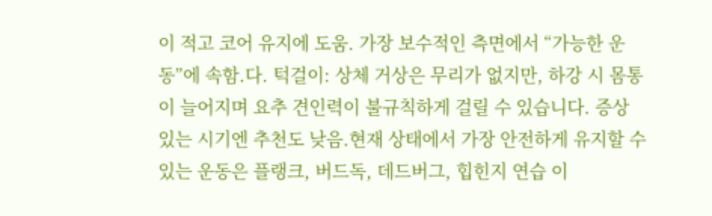이 적고 코어 유지에 도움. 가장 보수적인 측면에서 “가능한 운동”에 속함.다. 턱걸이: 상체 거상은 무리가 없지만, 하강 시 몸통이 늘어지며 요추 견인력이 불규칙하게 걸릴 수 있습니다. 증상 있는 시기엔 추천도 낮음.현재 상태에서 가장 안전하게 유지할 수 있는 운동은 플랭크, 버드독, 데드버그, 힙힌지 연습 이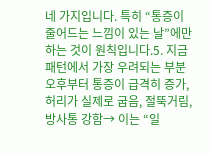네 가지입니다. 특히 “통증이 줄어드는 느낌이 있는 날”에만 하는 것이 원칙입니다.5. 지금 패턴에서 가장 우려되는 부분오후부터 통증이 급격히 증가, 허리가 실제로 굽음, 절뚝거림,방사통 강함→ 이는 “일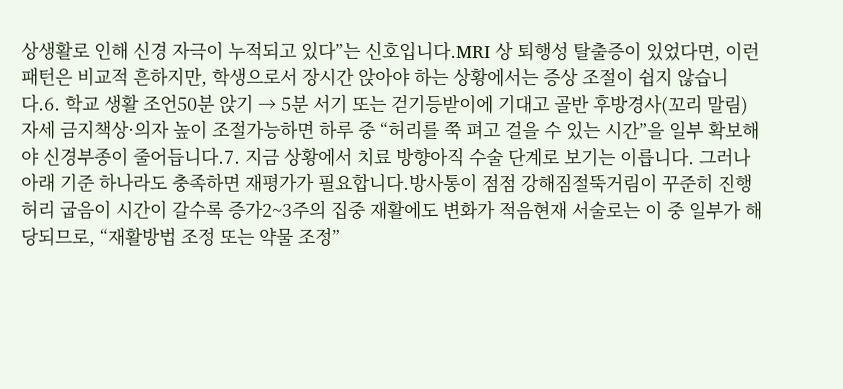상생활로 인해 신경 자극이 누적되고 있다”는 신호입니다.MRI 상 퇴행성 탈출증이 있었다면, 이런 패턴은 비교적 흔하지만, 학생으로서 장시간 앉아야 하는 상황에서는 증상 조절이 쉽지 않습니다.6. 학교 생활 조언50분 앉기 → 5분 서기 또는 걷기등받이에 기대고 골반 후방경사(꼬리 말림) 자세 금지책상·의자 높이 조절가능하면 하루 중 “허리를 쭉 펴고 걸을 수 있는 시간”을 일부 확보해야 신경부종이 줄어듭니다.7. 지금 상황에서 치료 방향아직 수술 단계로 보기는 이릅니다. 그러나 아래 기준 하나라도 충족하면 재평가가 필요합니다.방사통이 점점 강해짐절뚝거림이 꾸준히 진행허리 굽음이 시간이 갈수록 증가2~3주의 집중 재활에도 변화가 적음현재 서술로는 이 중 일부가 해당되므로, “재활방법 조정 또는 약물 조정”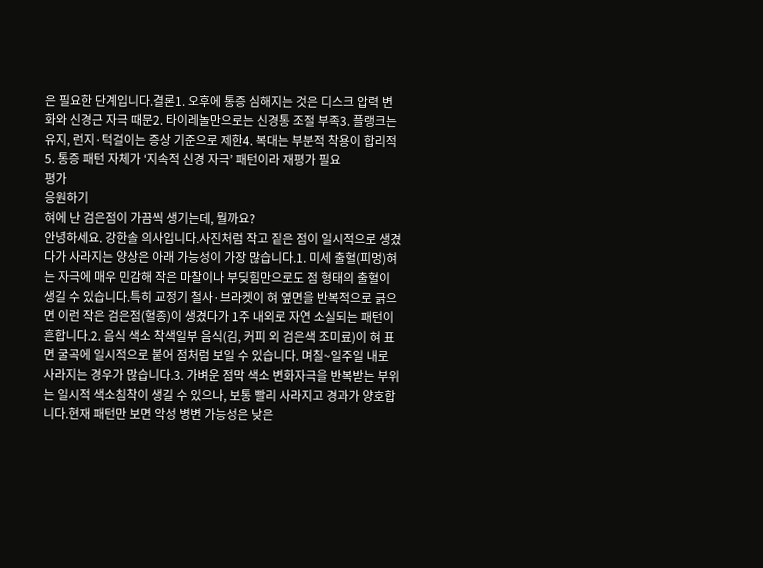은 필요한 단계입니다.결론1. 오후에 통증 심해지는 것은 디스크 압력 변화와 신경근 자극 때문2. 타이레놀만으로는 신경통 조절 부족3. 플랭크는 유지, 런지·턱걸이는 증상 기준으로 제한4. 복대는 부분적 착용이 합리적5. 통증 패턴 자체가 ‘지속적 신경 자극’ 패턴이라 재평가 필요
평가
응원하기
혀에 난 검은점이 가끔씩 생기는데, 뭘까요?
안녕하세요. 강한솔 의사입니다.사진처럼 작고 짙은 점이 일시적으로 생겼다가 사라지는 양상은 아래 가능성이 가장 많습니다.1. 미세 출혈(피멍)혀는 자극에 매우 민감해 작은 마찰이나 부딪힘만으로도 점 형태의 출혈이 생길 수 있습니다.특히 교정기 철사·브라켓이 혀 옆면을 반복적으로 긁으면 이런 작은 검은점(혈종)이 생겼다가 1주 내외로 자연 소실되는 패턴이 흔합니다.2. 음식 색소 착색일부 음식(김, 커피 외 검은색 조미료)이 혀 표면 굴곡에 일시적으로 붙어 점처럼 보일 수 있습니다. 며칠~일주일 내로 사라지는 경우가 많습니다.3. 가벼운 점막 색소 변화자극을 반복받는 부위는 일시적 색소침착이 생길 수 있으나, 보통 빨리 사라지고 경과가 양호합니다.현재 패턴만 보면 악성 병변 가능성은 낮은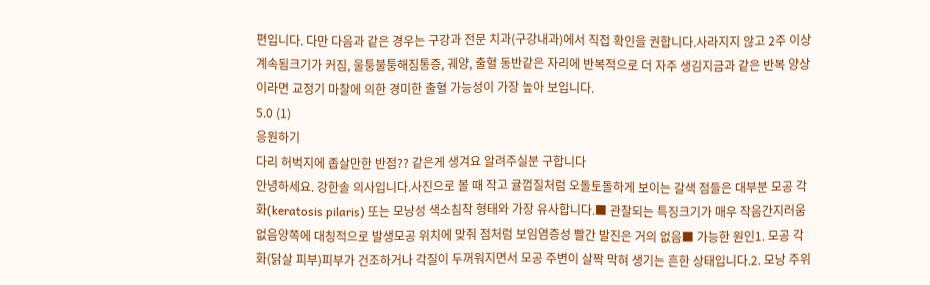편입니다. 다만 다음과 같은 경우는 구강과 전문 치과(구강내과)에서 직접 확인을 권합니다.사라지지 않고 2주 이상 계속됨크기가 커짐, 울퉁불퉁해짐통증, 궤양, 출혈 동반같은 자리에 반복적으로 더 자주 생김지금과 같은 반복 양상이라면 교정기 마찰에 의한 경미한 출혈 가능성이 가장 높아 보입니다.
5.0 (1)
응원하기
다리 허벅지에 좁살만한 반점?? 같은게 생겨요 알려주실분 구합니다
안녕하세요. 강한솔 의사입니다.사진으로 볼 때 작고 귤껍질처럼 오돌토돌하게 보이는 갈색 점들은 대부분 모공 각화(keratosis pilaris) 또는 모낭성 색소침착 형태와 가장 유사합니다.■ 관찰되는 특징크기가 매우 작음간지러움 없음양쪽에 대칭적으로 발생모공 위치에 맞춰 점처럼 보임염증성 빨간 발진은 거의 없음■ 가능한 원인1. 모공 각화(닭살 피부)피부가 건조하거나 각질이 두꺼워지면서 모공 주변이 살짝 막혀 생기는 흔한 상태입니다.2. 모낭 주위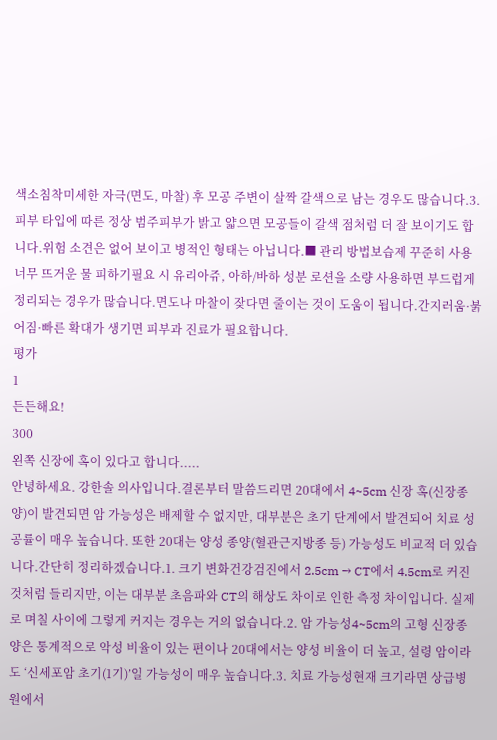색소침착미세한 자극(면도, 마찰) 후 모공 주변이 살짝 갈색으로 남는 경우도 많습니다.3. 피부 타입에 따른 정상 범주피부가 밝고 얇으면 모공들이 갈색 점처럼 더 잘 보이기도 합니다.위험 소견은 없어 보이고 병적인 형태는 아닙니다.■ 관리 방법보습제 꾸준히 사용너무 뜨거운 물 피하기필요 시 유리아쥬, 아하/바하 성분 로션을 소량 사용하면 부드럽게 정리되는 경우가 많습니다.면도나 마찰이 잦다면 줄이는 것이 도움이 됩니다.간지러움·붉어짐·빠른 확대가 생기면 피부과 진료가 필요합니다.
평가
1
든든해요!
300
왼쪽 신장에 혹이 있다고 합니다.....
안녕하세요. 강한솔 의사입니다.결론부터 말씀드리면 20대에서 4~5cm 신장 혹(신장종양)이 발견되면 암 가능성은 배제할 수 없지만, 대부분은 초기 단계에서 발견되어 치료 성공률이 매우 높습니다. 또한 20대는 양성 종양(혈관근지방종 등) 가능성도 비교적 더 있습니다.간단히 정리하겠습니다.1. 크기 변화건강검진에서 2.5cm → CT에서 4.5cm로 커진 것처럼 들리지만, 이는 대부분 초음파와 CT의 해상도 차이로 인한 측정 차이입니다. 실제로 며칠 사이에 그렇게 커지는 경우는 거의 없습니다.2. 암 가능성4~5cm의 고형 신장종양은 통계적으로 악성 비율이 있는 편이나 20대에서는 양성 비율이 더 높고, 설령 암이라도 ‘신세포암 초기(1기)’일 가능성이 매우 높습니다.3. 치료 가능성현재 크기라면 상급병원에서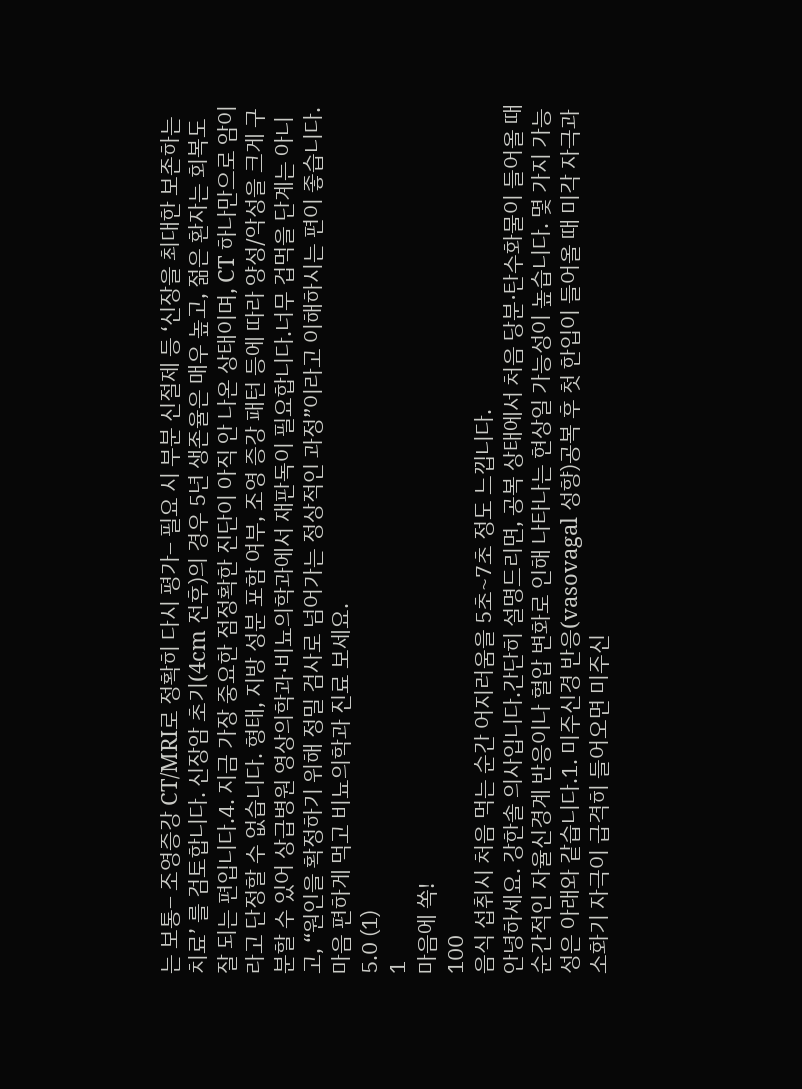는 보통– 조영증강 CT/MRI로 정확히 다시 평가– 필요 시 부분 신절제 등 ‘신장을 최대한 보존하는 치료’ 를 검토합니다. 신장암 초기(4cm 전후)의 경우 5년 생존율은 매우 높고, 젊은 환자는 회복도 잘 되는 편입니다.4. 지금 가장 중요한 점정확한 진단이 아직 안 나온 상태이며, CT 하나만으로 암이라고 단정할 수 없습니다. 형태, 지방 성분 포함 여부, 조영 증강 패턴 등에 따라 양성/악성을 크게 구분할 수 있어 상급병원 영상의학과·비뇨의학과에서 재판독이 필요합니다.너무 겁먹을 단계는 아니고, “원인을 확정하기 위해 정밀 검사로 넘어가는 정상적인 과정”이라고 이해하시는 편이 좋습니다.마음 편하게 먹고 비뇨의학과 진료 보세요.
5.0 (1)
1
마음에 쏙!
100
음식 섭취시 처음 먹는 순간 어지러움을 5초~7초 정도 느낍니다.
안녕하세요. 강한솔 의사입니다.간단히 설명드리면, 공복 상태에서 처음 당분·탄수화물이 들어올 때 순간적인 자율신경계 반응이나 혈압 변화로 인해 나타나는 현상일 가능성이 높습니다. 몇 가지 가능성은 아래와 같습니다.1. 미주신경 반응(vasovagal 성향)공복 후 첫 한입이 들어올 때 미각 자극과 소화기 자극이 급격히 들어오면 미주신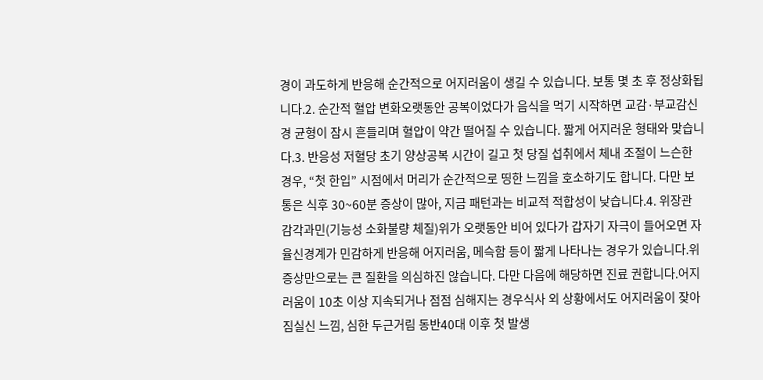경이 과도하게 반응해 순간적으로 어지러움이 생길 수 있습니다. 보통 몇 초 후 정상화됩니다.2. 순간적 혈압 변화오랫동안 공복이었다가 음식을 먹기 시작하면 교감·부교감신경 균형이 잠시 흔들리며 혈압이 약간 떨어질 수 있습니다. 짧게 어지러운 형태와 맞습니다.3. 반응성 저혈당 초기 양상공복 시간이 길고 첫 당질 섭취에서 체내 조절이 느슨한 경우, “첫 한입” 시점에서 머리가 순간적으로 띵한 느낌을 호소하기도 합니다. 다만 보통은 식후 30~60분 증상이 많아, 지금 패턴과는 비교적 적합성이 낮습니다.4. 위장관 감각과민(기능성 소화불량 체질)위가 오랫동안 비어 있다가 갑자기 자극이 들어오면 자율신경계가 민감하게 반응해 어지러움, 메슥함 등이 짧게 나타나는 경우가 있습니다.위 증상만으로는 큰 질환을 의심하진 않습니다. 다만 다음에 해당하면 진료 권합니다.어지러움이 10초 이상 지속되거나 점점 심해지는 경우식사 외 상황에서도 어지러움이 잦아짐실신 느낌, 심한 두근거림 동반40대 이후 첫 발생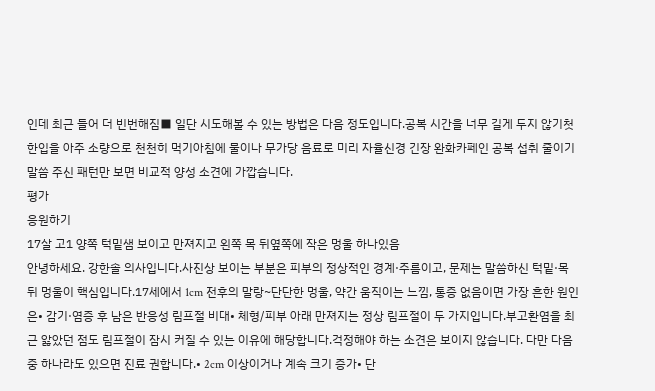인데 최근 들어 더 빈번해짐■ 일단 시도해볼 수 있는 방법은 다음 정도입니다.공복 시간을 너무 길게 두지 않기첫 한입을 아주 소량으로 천천히 먹기아침에 물이나 무가당 음료로 미리 자율신경 긴장 완화카페인 공복 섭취 줄이기말씀 주신 패턴만 보면 비교적 양성 소견에 가깝습니다.
평가
응원하기
17살 고1 양쪽 턱밑샘 보이고 만져지고 왼쪽 목 뒤옆쪽에 작은 멍울 하나있음
안녕하세요. 강한솔 의사입니다.사진상 보이는 부분은 피부의 정상적인 경계·주름이고, 문제는 말씀하신 턱밑·목 뒤 멍울이 핵심입니다.17세에서 1cm 전후의 말랑~단단한 멍울, 약간 움직이는 느낌, 통증 없음이면 가장 흔한 원인은• 감기·염증 후 남은 반응성 림프절 비대• 체형/피부 아래 만져지는 정상 림프절이 두 가지입니다.부고환염을 최근 앓았던 점도 림프절이 잠시 커질 수 있는 이유에 해당합니다.걱정해야 하는 소견은 보이지 않습니다. 다만 다음 중 하나라도 있으면 진료 권합니다.• 2cm 이상이거나 계속 크기 증가• 단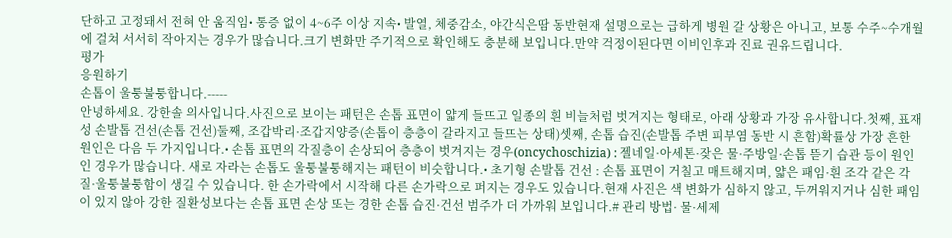단하고 고정돼서 전혀 안 움직임• 통증 없이 4~6주 이상 지속• 발열, 체중감소, 야간식은땀 동반현재 설명으로는 급하게 병원 갈 상황은 아니고, 보통 수주~수개월에 걸쳐 서서히 작아지는 경우가 많습니다.크기 변화만 주기적으로 확인해도 충분해 보입니다.만약 걱정이된다면 이비인후과 진료 권유드립니다.
평가
응원하기
손톱이 울퉁불퉁합니다.-----
안녕하세요. 강한솔 의사입니다.사진으로 보이는 패턴은 손톱 표면이 얇게 들뜨고 일종의 흰 비늘처럼 벗겨지는 형태로, 아래 상황과 가장 유사합니다.첫째, 표재성 손발톱 건선(손톱 건선)둘째, 조갑박리·조갑지양증(손톱이 층층이 갈라지고 들뜨는 상태)셋째, 손톱 습진(손발톱 주변 피부염 동반 시 흔함)확률상 가장 흔한 원인은 다음 두 가지입니다.• 손톱 표면의 각질층이 손상되어 층층이 벗겨지는 경우(oncychoschizia) : 젤네일·아세톤·잦은 물·주방일·손톱 뜯기 습관 등이 원인인 경우가 많습니다. 새로 자라는 손톱도 울퉁불퉁해지는 패턴이 비슷합니다.• 초기형 손발톱 건선 : 손톱 표면이 거칠고 매트해지며, 얇은 패임·흰 조각 같은 각질·울퉁불퉁함이 생길 수 있습니다. 한 손가락에서 시작해 다른 손가락으로 퍼지는 경우도 있습니다.현재 사진은 색 변화가 심하지 않고, 두꺼워지거나 심한 패임이 있지 않아 강한 질환성보다는 손톱 표면 손상 또는 경한 손톱 습진·건선 범주가 더 가까워 보입니다.# 관리 방법· 물·세제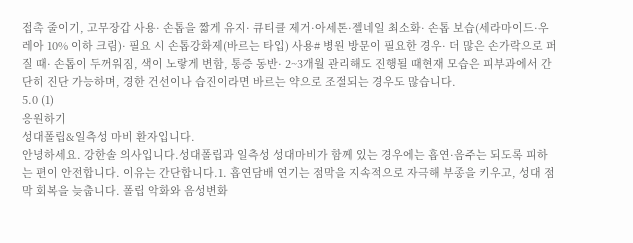접촉 줄이기, 고무장갑 사용· 손톱을 짧게 유지· 큐티클 제거·아세톤·젤네일 최소화· 손톱 보습(세라마이드·우레아 10% 이하 크림)· 필요 시 손톱강화제(바르는 타입) 사용# 병원 방문이 필요한 경우· 더 많은 손가락으로 퍼질 때· 손톱이 두꺼워짐, 색이 노랗게 변함, 통증 동반· 2~3개월 관리해도 진행될 때현재 모습은 피부과에서 간단히 진단 가능하며, 경한 건선이나 습진이라면 바르는 약으로 조절되는 경우도 많습니다.
5.0 (1)
응원하기
성대폴립&일측성 마비 환자입니다.
안녕하세요. 강한솔 의사입니다.성대폴립과 일측성 성대마비가 함께 있는 경우에는 흡연·음주는 되도록 피하는 편이 안전합니다. 이유는 간단합니다.1. 흡연담배 연기는 점막을 지속적으로 자극해 부종을 키우고, 성대 점막 회복을 늦춥니다. 폴립 악화와 음성변화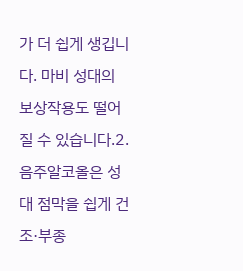가 더 쉽게 생깁니다. 마비 성대의 보상작용도 떨어질 수 있습니다.2. 음주알코올은 성대 점막을 쉽게 건조·부종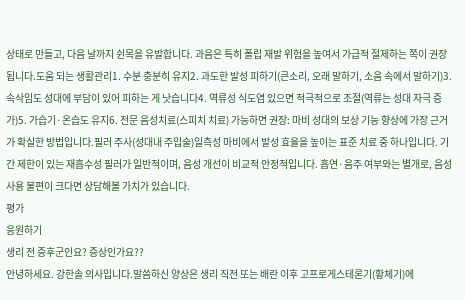상태로 만들고, 다음 날까지 쉰목을 유발합니다. 과음은 특히 폴립 재발 위험을 높여서 가급적 절제하는 쪽이 권장됩니다.도움 되는 생활관리1. 수분 충분히 유지2. 과도한 발성 피하기(큰소리, 오래 말하기, 소음 속에서 말하기)3. 속삭임도 성대에 부담이 있어 피하는 게 낫습니다4. 역류성 식도염 있으면 적극적으로 조절(역류는 성대 자극 증가)5. 가습기·온습도 유지6. 전문 음성치료(스피치 치료) 가능하면 권장: 마비 성대의 보상 기능 향상에 가장 근거가 확실한 방법입니다.필러 주사(성대내 주입술)일측성 마비에서 발성 효율을 높이는 표준 치료 중 하나입니다. 기간 제한이 있는 재흡수성 필러가 일반적이며, 음성 개선이 비교적 안정적입니다. 흡연·음주 여부와는 별개로, 음성 사용 불편이 크다면 상담해볼 가치가 있습니다.
평가
응원하기
생리 전 증후군인요? 증상인가요??
안녕하세요. 강한솔 의사입니다.말씀하신 양상은 생리 직전 또는 배란 이후 고프로게스테론기(황체기)에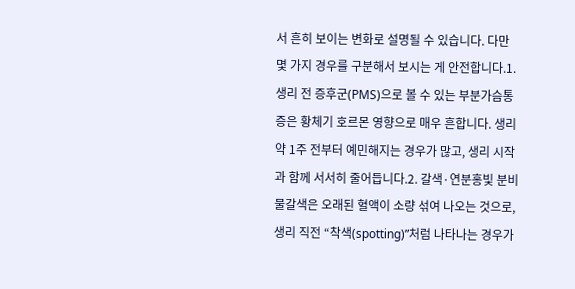서 흔히 보이는 변화로 설명될 수 있습니다. 다만 몇 가지 경우를 구분해서 보시는 게 안전합니다.1. 생리 전 증후군(PMS)으로 볼 수 있는 부분가슴통증은 황체기 호르몬 영향으로 매우 흔합니다. 생리 약 1주 전부터 예민해지는 경우가 많고, 생리 시작과 함께 서서히 줄어듭니다.2. 갈색·연분홍빛 분비물갈색은 오래된 혈액이 소량 섞여 나오는 것으로, 생리 직전 “착색(spotting)”처럼 나타나는 경우가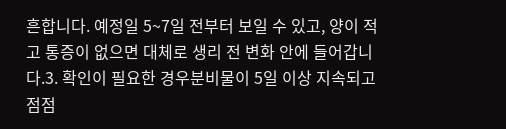흔합니다. 예정일 5~7일 전부터 보일 수 있고, 양이 적고 통증이 없으면 대체로 생리 전 변화 안에 들어갑니다.3. 확인이 필요한 경우분비물이 5일 이상 지속되고 점점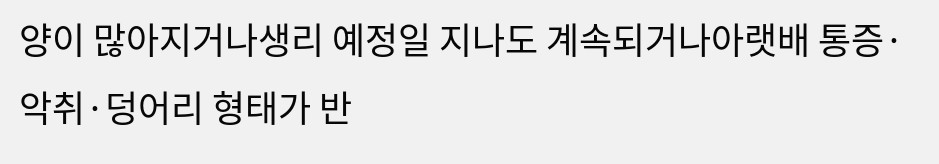양이 많아지거나생리 예정일 지나도 계속되거나아랫배 통증·악취·덩어리 형태가 반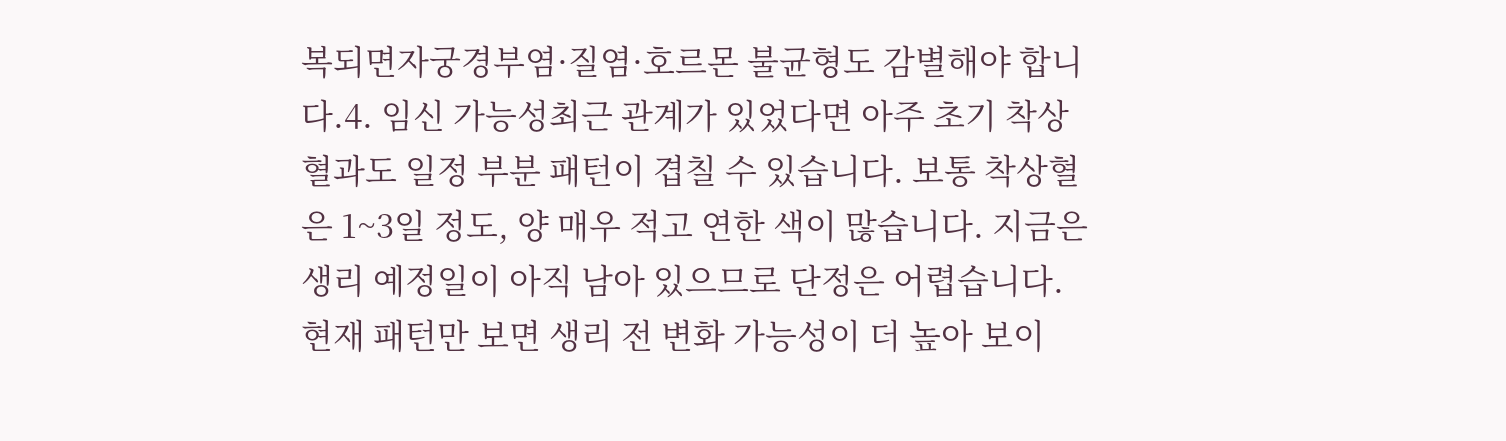복되면자궁경부염·질염·호르몬 불균형도 감별해야 합니다.4. 임신 가능성최근 관계가 있었다면 아주 초기 착상혈과도 일정 부분 패턴이 겹칠 수 있습니다. 보통 착상혈은 1~3일 정도, 양 매우 적고 연한 색이 많습니다. 지금은 생리 예정일이 아직 남아 있으므로 단정은 어렵습니다.현재 패턴만 보면 생리 전 변화 가능성이 더 높아 보이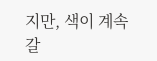지만, 색이 계속 갈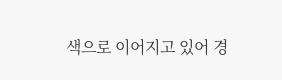색으로 이어지고 있어 경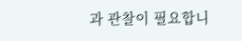과 관찰이 필요합니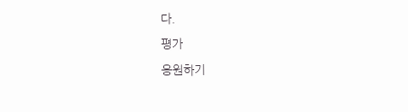다.
평가
응원하기